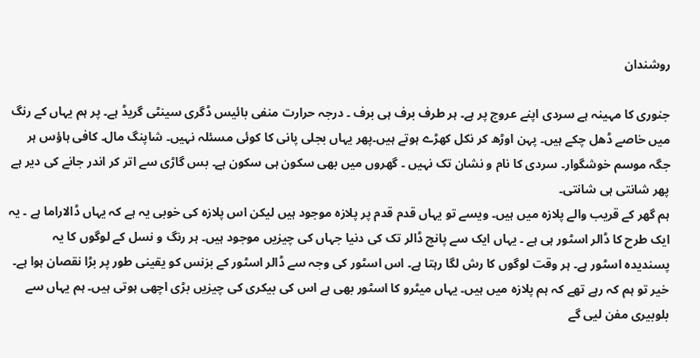روشندان

جنوری کا مہینہ ہے سردی اپنے عروج پر ہے۔ ہر طرف برف ہی برف ۔ درجہ حرارت منفی بائیس ڈگری سینٹی گریڈ ہے۔ پر ہم یہاں کے رنگ میں خاصے ڈھل چکے ہیں۔ پہن اوڑھ کر نکل کھڑے ہوتے ہیں۔پھر یہاں بجلی پانی کا کوئی مسئلہ نہیں۔ شاپنگ مال۔ کافی ہاؤس ہر جگہ موسم خوشگوار۔ سردی کا نام و نشان تک نہیں ۔ گھروں میں بھی سکون ہی سکون ہے۔ بس گاڑی سے اتر کر اندر جانے کی دیر ہے پھر شانتی ہی شانتی۔
ہم گھر کے قریب والے پلازہ میں ہیں۔ ویسے تو یہاں قدم قدم پر پلازہ موجود ہیں لیکن اس پلازہ کی خوبی یہ ہے کہ یہاں ڈالاراما ہے ۔ یہ ایک طرح کا ڈالر اسٹور ہی ہے ۔ یہاں ایک سے پانچ ڈالر تک کی دنیا جہاں کی چیزیں موجود ہیں۔ ہر رنگ و نسل کے لوگوں کا یہ پسندیدہ اسٹور ہے۔ ہر وقت لوگوں کا رش لگا رہتا ہے۔ اس اسٹور کی وجہ سے ڈالر اسٹور کے بزنس کو یقینی طور پر بڑا نقصان ہوا ہے۔
خیر تو ہم کہ رہے تھے کہ ہم پلازہ میں ہیں۔ یہاں میٹرو کا اسٹور بھی ہے اس کی بیکری کی چیزیں بڑی اچھی ہوتی ہیں۔ ہم یہاں سے بلوبیری مفن لیی گے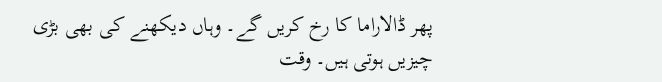پھر ڈالاراما کا رخ کریں گے۔ وہاں دیکھنے کی بھی بڑی چیزیں ہوتی ہیں۔ وقت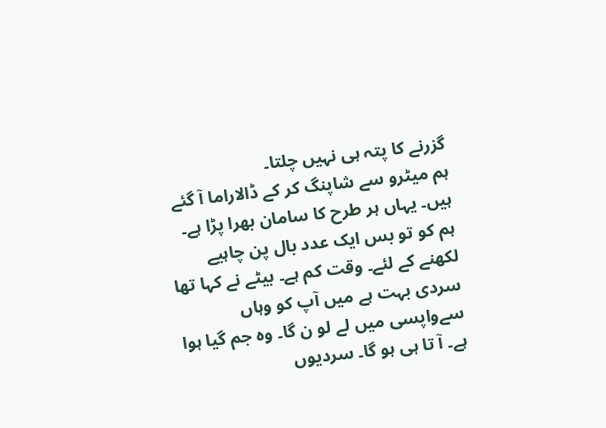گزرنے کا پتہ ہی نہیں چلتا۔
ہم میٹرو سے شاپنگ کر کے ڈالاراما آ گئے ہیں۔ یہاں ہر طرح کا سامان بھرا پڑا ہے۔ ہم کو تو بس ایک عدد بال پن چاہیے لکھنے کے لئے۔ وقت کم ہے۔ بیٹے نے کہا تھا سردی بہت ہے میں آپ کو وہاں سےواپسی میں لے لو ن گا۔ وہ جم گیا ہوا ہے۔ آ تا ہی ہو گا۔ سردیوں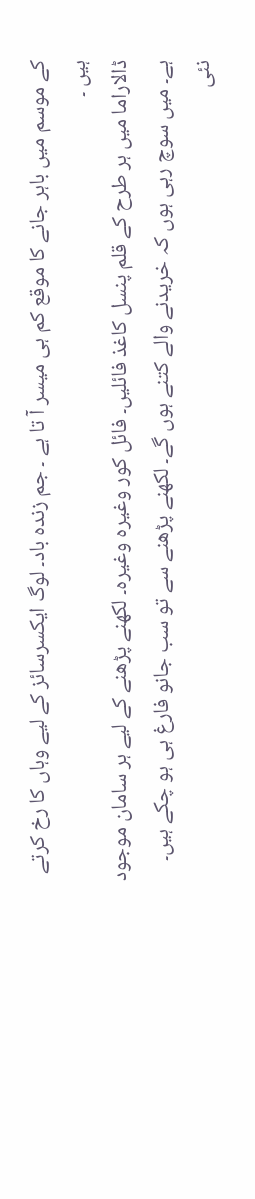کے موسم میں باہر جانے کا موقع کم ہی میسر آ تا ہے ۔ جم زندہ باد۔ لوگ ایکسرسائز کے لیے وہاں کا رخ کرتے ہیں ۔
ڈالاراما میں ہر طرح کے قلم پنسل کاغذ فائلیں۔ فائل کور وغیرہ وغیرہ۔ لکھنے پڑھنے کے لیے ہر سامان موجود ہے۔ میں سوچ رہی ہوں کہ خریدنے والے کتنے ہوں گے۔ لکھنے پڑھنے سے تو سب جانو فارغ ہی ہو چکے ہیں۔ نئی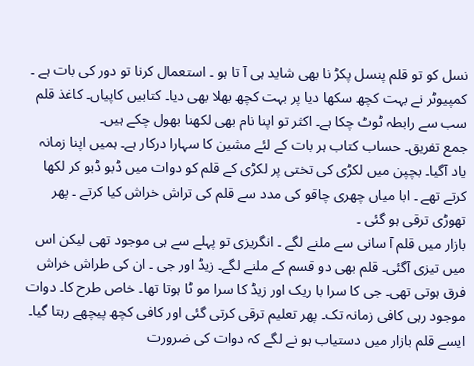نسل کو تو قلم پنسل پکڑ نا بھی شاید ہی آ تا ہو ۔ استعمال کرنا تو دور کی بات ہے ۔
کمپیوٹر نے بہت کچھ سکھا دیا پر بہت کچھ بھلا بھی دیا۔ کتابیں کاپیاں۔ کاغذ قلم سب سے رابطہ ٹوٹ چکا ہے۔ اکثر تو اپنا نام بھی لکھنا بھول چکے ہیں۔
جمع تفریق۔ حساب کتاب ہر بات کے لئے مشین کا سہارا درکار ہے۔ ہمیں اپنا زمانہ یاد آگیا۔ بچپن میں لکڑی کی تختی پر لکڑی کے قلم کو دوات میں ڈبو ڈبو کر لکھا کرتے تھے ۔ ابا میاں چھری چاقو کی مدد سے قلم کی تراش خراش کیا کرتے ۔ پھر تھوڑی ترقی ہو گئی ۔
بازار میں قلم آ سانی سے ملنے لگے ۔ انگریزی تو پہلے سے ہی موجود تھی لیکن اس میں تیزی آگئی۔ قلم بھی دو قسم کے ملنے لگے۔ زیڈ اور جی ۔ ان کی طراش خراش فرق ہوتی تھی۔ جی کا سرا با ریک اور زیڈ کا سرا مو ٹا ہوتا تھا۔ خاص طرح کا۔ دوات موجود رہی کافی زمانہ تک۔ پھر تعلیم ترقی کرتی گئی اور کافی کچھ پیچھے رہتا گیا۔ ایسے قلم بازار میں دستیاب ہو نے لگے کہ دوات کی ضرورت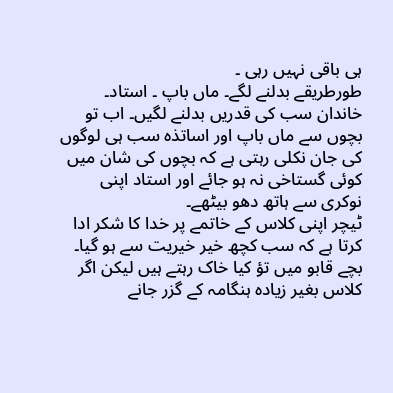ہی باقی نہیں رہی ۔
طورطریقے بدلنے لگے۔ ماں باپ ۔ استاد۔ خاندان سب کی قدریں بدلنے لگیں۔ اب تو بچوں سے ماں باپ اور اساتذہ سب ہی لوگوں کی جان نکلی رہتی ہے کہ بچوں کی شان میں کوئی گستاخی نہ ہو جائے اور استاد اپنی نوکری سے ہاتھ دھو بیٹھے۔
ٹیچر اپنی کلاس کے خاتمے پر خدا کا شکر ادا کرتا ہے کہ سب کچھ خیر خیریت سے ہو گیا۔ بچے قابو میں تؤ کیا خاک رہتے ہیں لیکن اگر کلاس بغیر زیادہ ہنگامہ کے گزر جانے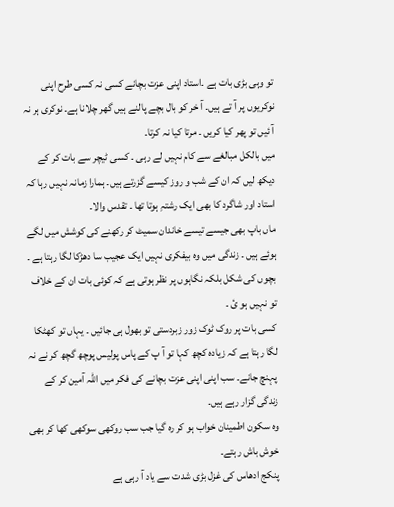تو وہی بڑی بات ہے ۔استاد اپنی عزت بچانے کسی نہ کسی طرح اپنی نوکریوں پر آ تے ہیں۔ آ خر کو بال بچے پالنے ہیں گھر چلانا ہے۔ نوکری ہر نہ آ ئیں تو پھر کیا کریں ۔ مرتا کیا نہ کرتا۔
میں بالکل مبالغے سے کام نہیں لے رہی ۔ کسی ٹیچر سے بات کر کے دیکھ لیں کہ ان کے شب و روز کیسے گزرتے ہیں۔ ہمارا زمانہ نہیں رہا کہ استاد اور شاگرد کا بھی ایک رشتہِ ہوتا تھا ۔ تقدس والا۔
ماں باپ بھی جیسے تیسے خاندان سمیٹ کر رکھنے کی کوشش میں لگے ہوئے ہیں ۔ زندگی میں وہ بیفکری نہیں ایک عجیب سا دھڑکا لگا رہتا ہے ۔ بچوں کی شکل بلکہ نگاہوں پر نظر ہوتی ہے کہ کوئی بات ان کے خلاف تو نہیں ہو ئ ۔
کسی بات پر روک ٹوک زور زبردستی تو بھول ہی جائیں ۔ یہاں تو کھٹکا لگا رہتا ہے کہ زیادہ کچھ کہا تو آ پ کے پاس پولیس پوچھ گچھ کر نے نہ پہنچ جانے۔ سب اپنی اپنی عزت بچانے کی فکر میں اللہ آمین کر کے زندگی گزار رہے ہیں۔
وہ سکون اطمینان خواب ہو کر رہ گیا جب سب روکھی سوکھی کھا کر بھی خوش باش رہتے۔
پنکج ادھاس کی غزل بڑی شدت سے یاد آ رہی ہے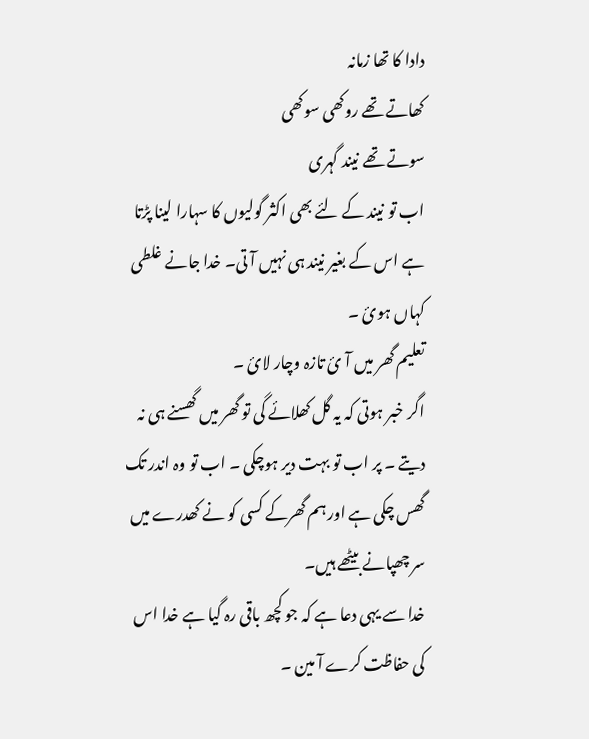دادا کا تھا زمانہ
کھاتے تھے روکھی سوکھی
سوتے تھے نیند گہری
اب تو نیند کے لئے بھی اکثر گولیوں کا سہارا لینا پڑتا ہے اس کے بغیر نیند ہی نہیں آ تی۔ خدا جانے غلطی کہاں ہوئ ۔
تعلیم گھر میں آ ئ تازہ وچار لائ ۔
اگر خبر ہوتی کہ یہ گل کھلائے گی تو گھر میں گھسنے ہی نہ دیتے ۔ پر اب تو بہت دیر ہوچکی ۔ اب تو وہ اندر تک گھس چکی ہے اور ہم گھرکے کسی کو نے کھدرے میں سر چھپانے بیٹھے ہیں۔
خدا سے یہی دعا ہے کہ جو کچھ باقی رہ گیا ہے خدا اس کی حفاظت کرے آ مین ۔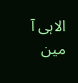الاہی آ مین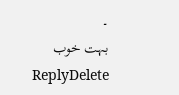۔
بہت خوب
ReplyDelete